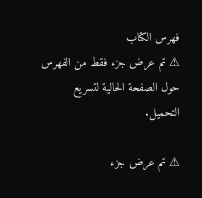فهرس الكتاب
⚠ تم عرض جزء فقط من الفهرس حول الصفحة الحالية لتسريع التحميل.

⚠ تم عرض جزء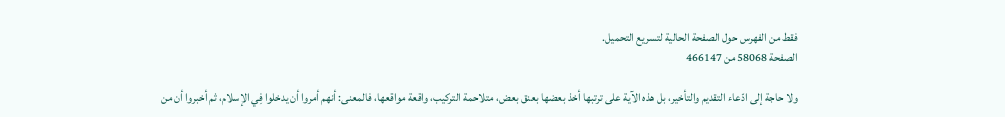فقط من الفهرس حول الصفحة الحالية لتسريع التحميل.
الصفحة 58068 من 466147

ولا حاجة إلى ادّعاء التقديم والتأخير، بل هذه الآية على ترتبها أخذ بعضها بعنق بعض، متلاحمة التركيب، واقعة مواقعها، فالمعنى: أنهم أمروا أن يدخلوا فِي الإسلام، ثم أخبروا أن من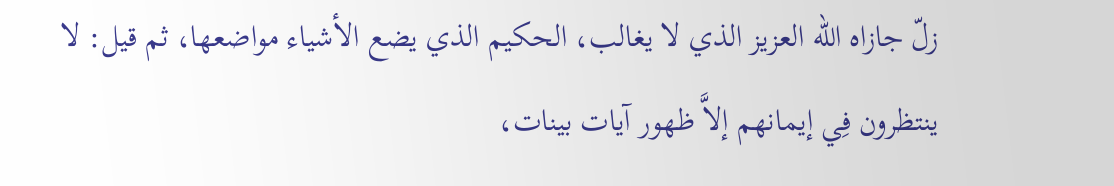زلّ جازاه الله العزيز الذي لا يغالب، الحكيم الذي يضع الأشياء مواضعها، ثم قيل: لا ينتظرون فِي إيمانهم إلاَّ ظهور آيات بينات،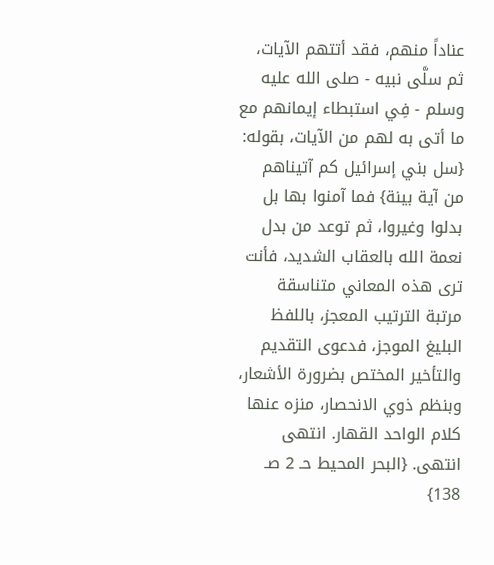عناداً منهم، فقد أتتهم الآيات، ثم سلَّى نبيه - صلى الله عليه وسلم - فِي استبطاء إيمانهم مع ما أتى به لهم من الآيات، بقوله: {سل بني إسرائيل كم آتيناهم من آية بينة} فما آمنوا بها بل بدلوا وغيروا، ثم توعد من بدل نعمة الله بالعقاب الشديد، فأنت ترى هذه المعاني متناسقة مرتبة الترتيب المعجز، باللفظ البليغ الموجز، فدعوى التقديم والتأخير المختص بضرورة الأشعار، وبنظم ذوي الانحصار، منزه عنها كلام الواحد القهار. انتهى انتهى. {البحر المحيط حـ 2 صـ 138}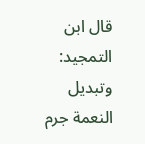قال ابن التمجيد: وتبديل النعمة جرم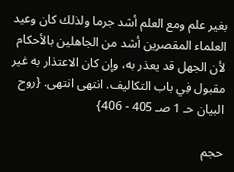بغير علم ومع العلم أشد جرما ولذلك كان وعيد العلماء المقصرين أشد من الجاهلين بالأحكام لأن الجهل قد يعذر به، وإن كان الاعتذار به غير مقبول فِي باب التكاليف. انتهى انتهى. {روح البيان حـ 1 صـ 405 - 406}

حجم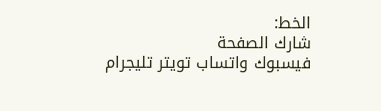الخط:
شارك الصفحة
فيسبوك واتساب تويتر تليجرام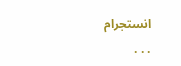انستجرام
. . .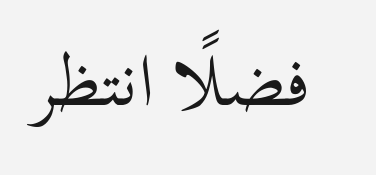فضلًا انتظر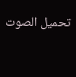تحميل الصوت